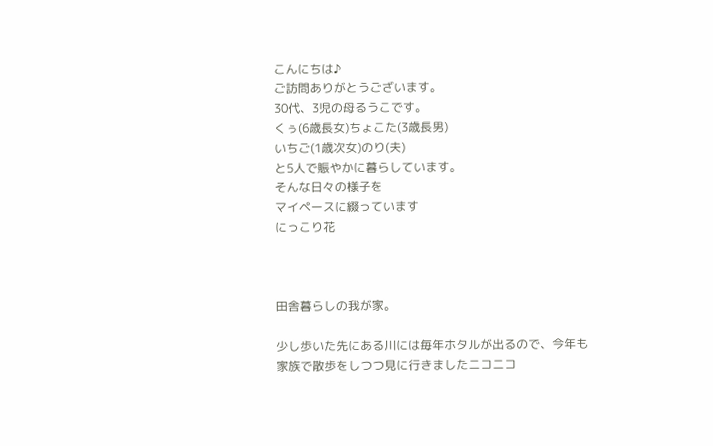こんにちは♪
ご訪問ありがとうございます。
30代、3児の母るうこです。
くぅ(6歳長女)ちょこた(3歳長男)
いちご(1歳次女)のり(夫)
と5人で賑やかに暮らしています。
そんな日々の様子を
マイペースに綴っています
にっこり花



田舎暮らしの我が家。

少し歩いた先にある川には毎年ホタルが出るので、今年も家族で散歩をしつつ見に行きましたニコニコ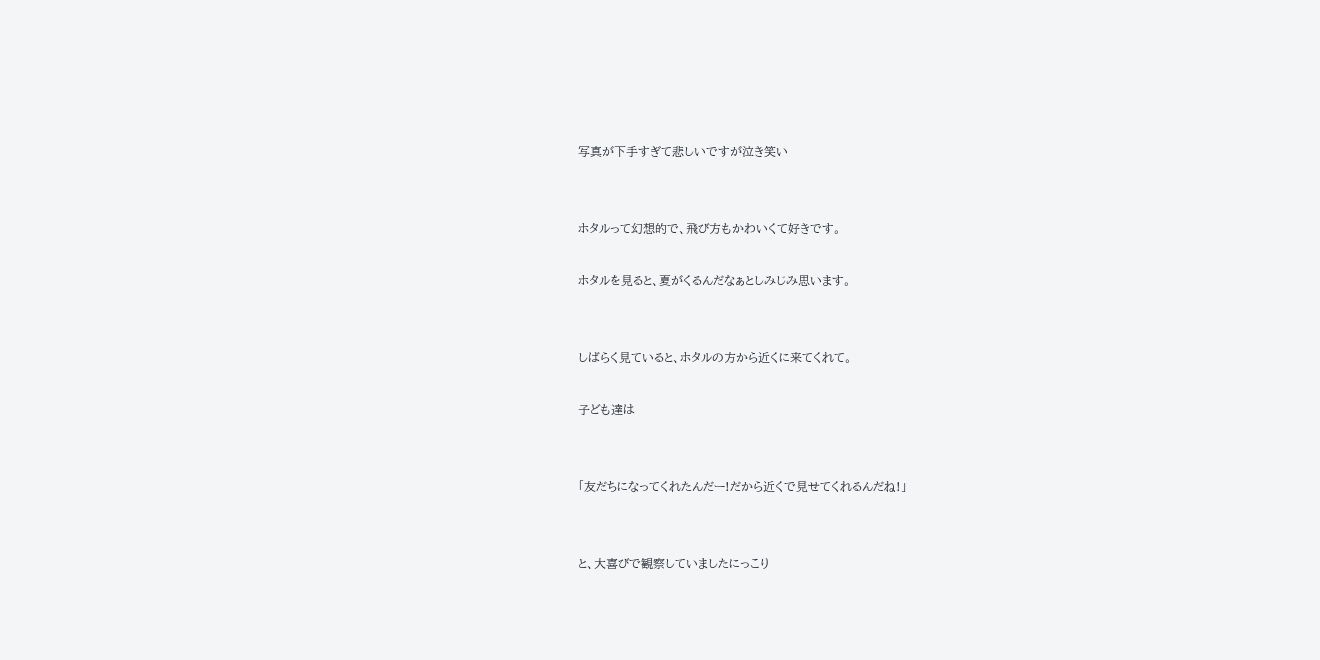写真が下手すぎて悲しいですが泣き笑い


ホタルって幻想的で、飛び方もかわいくて好きです。

ホタルを見ると、夏がくるんだなぁとしみじみ思います。


しばらく見ていると、ホタルの方から近くに来てくれて。

子ども達は


「友だちになってくれたんだー!だから近くで見せてくれるんだね!」


と、大喜びで観察していましたにっこり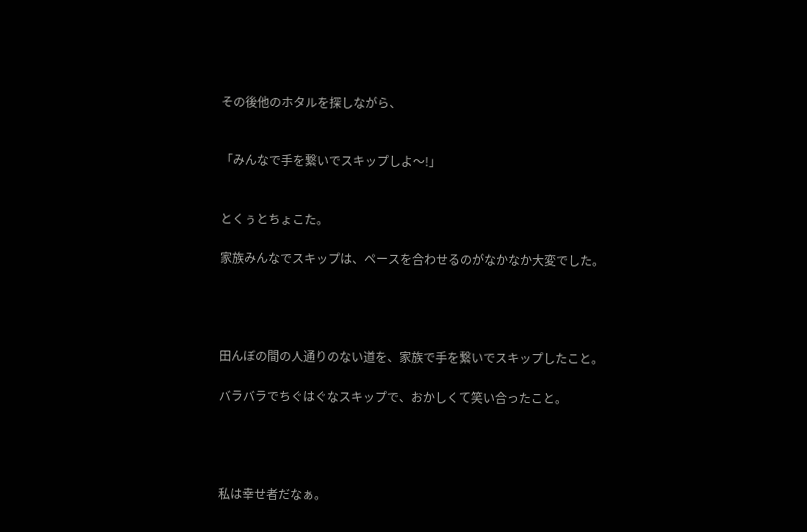その後他のホタルを探しながら、


「みんなで手を繋いでスキップしよ〜!」


とくぅとちょこた。

家族みんなでスキップは、ペースを合わせるのがなかなか大変でした。




田んぼの間の人通りのない道を、家族で手を繋いでスキップしたこと。

バラバラでちぐはぐなスキップで、おかしくて笑い合ったこと。




私は幸せ者だなぁ。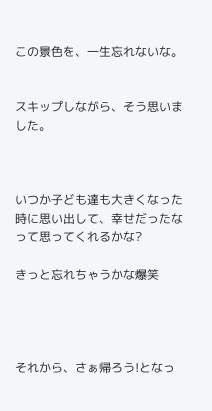この景色を、一生忘れないな。


スキップしながら、そう思いました。



いつか子ども達も大きくなった時に思い出して、幸せだったなって思ってくれるかな?

きっと忘れちゃうかな爆笑




それから、さぁ帰ろう!となっ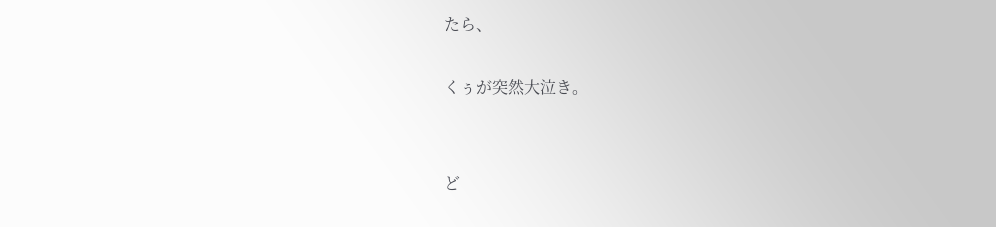たら、

くぅが突然大泣き。


ど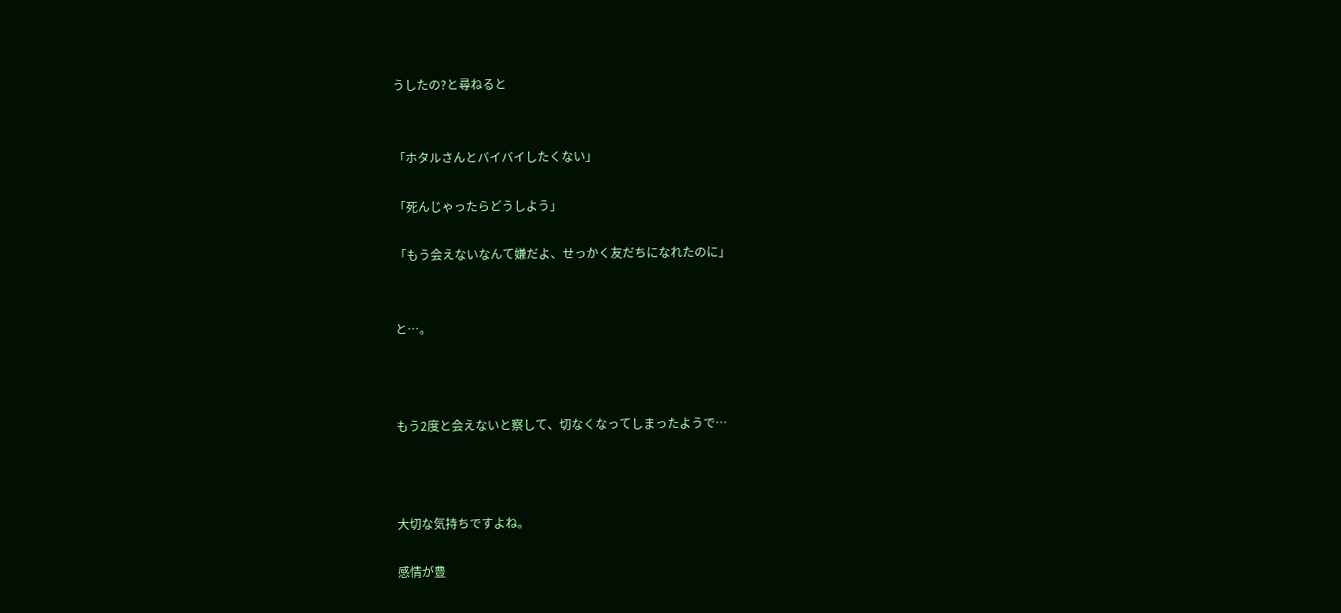うしたの?と尋ねると


「ホタルさんとバイバイしたくない」

「死んじゃったらどうしよう」

「もう会えないなんて嫌だよ、せっかく友だちになれたのに」


と…。



もう2度と会えないと察して、切なくなってしまったようで…



大切な気持ちですよね。

感情が豊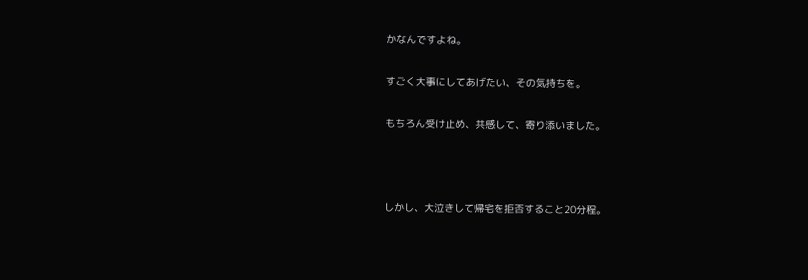かなんですよね。


すごく大事にしてあげたい、その気持ちを。


もちろん受け止め、共感して、寄り添いました。





しかし、大泣きして帰宅を拒否すること20分程。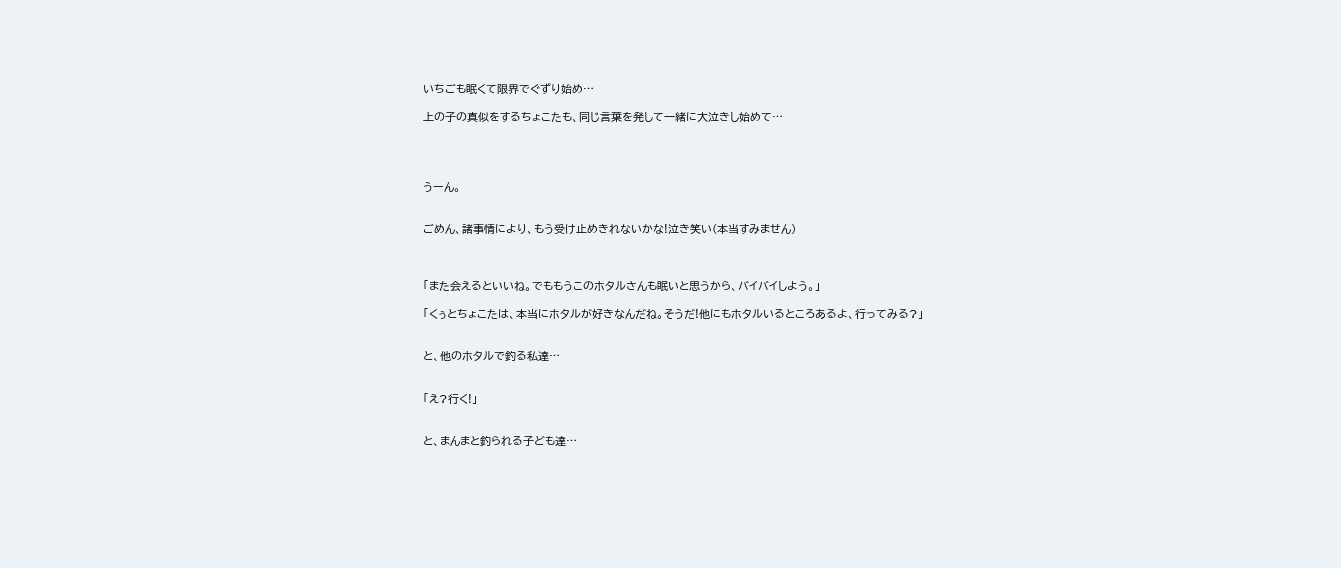いちごも眠くて限界でぐずり始め…

上の子の真似をするちょこたも、同じ言葉を発して一緒に大泣きし始めて…




うーん。


ごめん、諸事情により、もう受け止めきれないかな!泣き笑い(本当すみません)



「また会えるといいね。でももうこのホタルさんも眠いと思うから、バイバイしよう。」

「くぅとちょこたは、本当にホタルが好きなんだね。そうだ!他にもホタルいるところあるよ、行ってみる?」


と、他のホタルで釣る私達…


「え?行く!」


と、まんまと釣られる子ども達…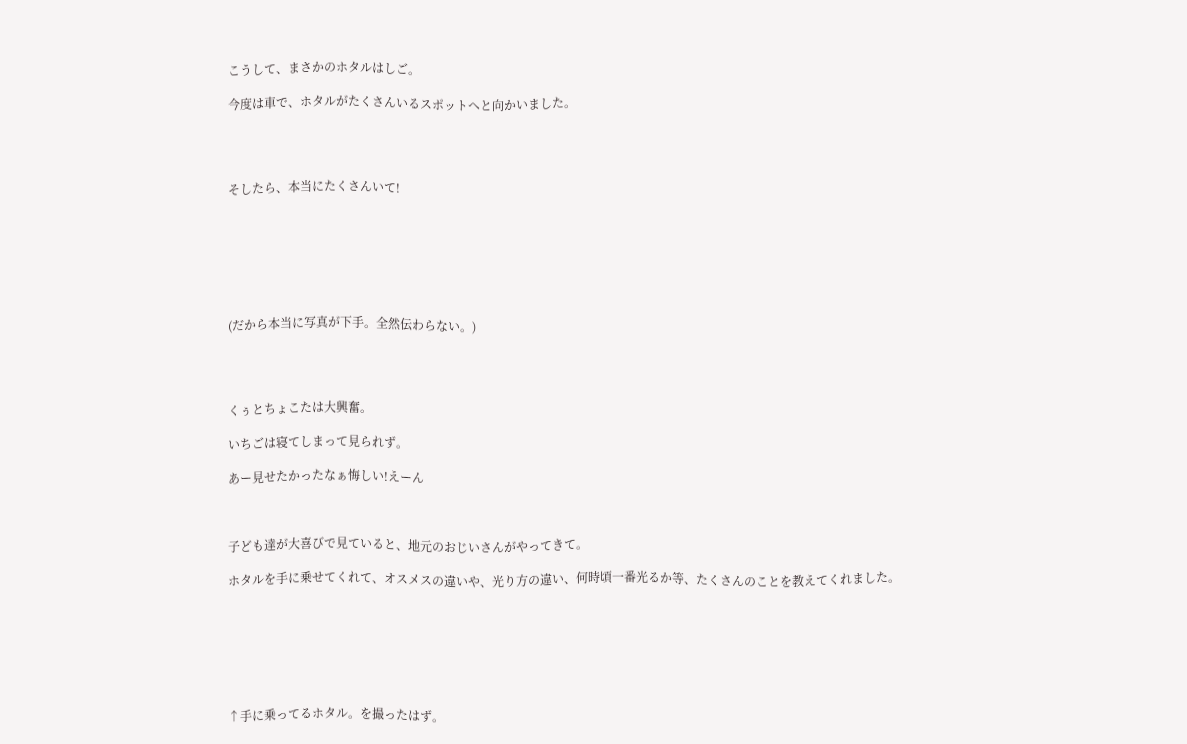こうして、まさかのホタルはしご。

今度は車で、ホタルがたくさんいるスポットへと向かいました。




そしたら、本当にたくさんいて!







(だから本当に写真が下手。全然伝わらない。)




くぅとちょこたは大興奮。

いちごは寝てしまって見られず。

あー見せたかったなぁ悔しい!えーん



子ども達が大喜びで見ていると、地元のおじいさんがやってきて。

ホタルを手に乗せてくれて、オスメスの違いや、光り方の違い、何時頃一番光るか等、たくさんのことを教えてくれました。







↑手に乗ってるホタル。を撮ったはず。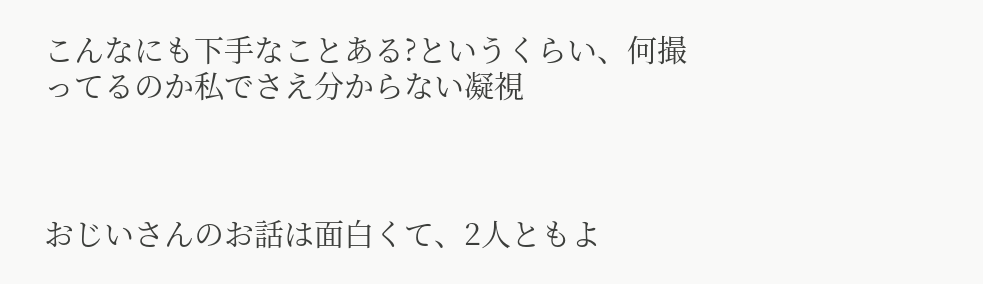こんなにも下手なことある?というくらい、何撮ってるのか私でさえ分からない凝視



おじいさんのお話は面白くて、2人ともよ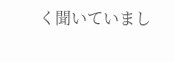く聞いていまし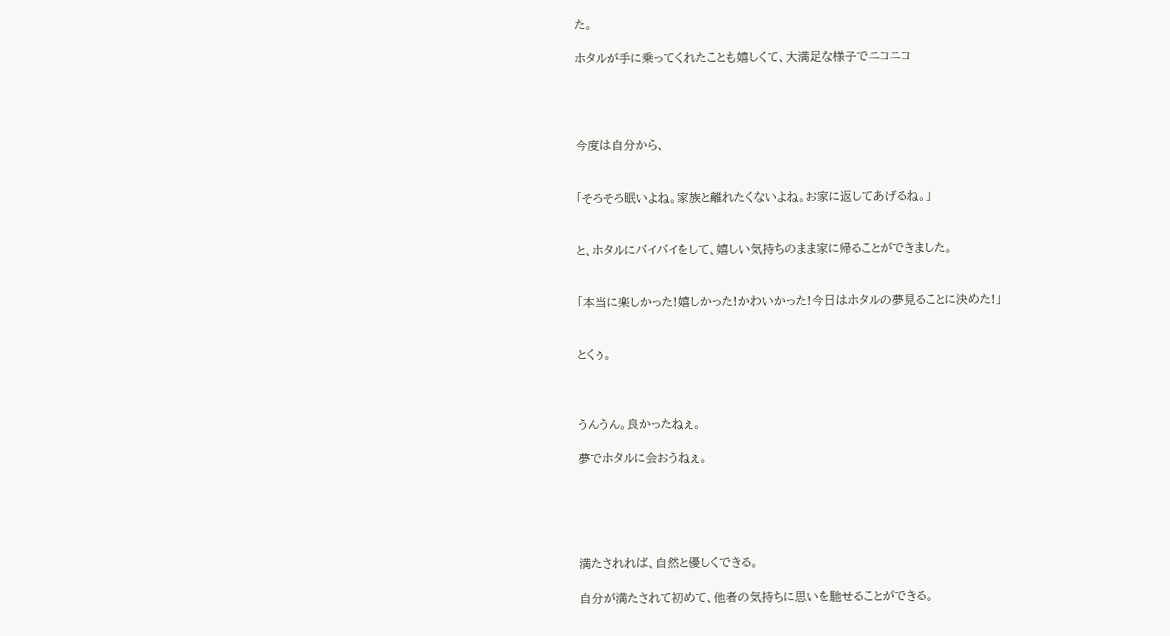た。

ホタルが手に乗ってくれたことも嬉しくて、大満足な様子でニコニコ




今度は自分から、


「そろそろ眠いよね。家族と離れたくないよね。お家に返してあげるね。」


と、ホタルにバイバイをして、嬉しい気持ちのまま家に帰ることができました。


「本当に楽しかった!嬉しかった!かわいかった!今日はホタルの夢見ることに決めた!」


とくぅ。



うんうん。良かったねぇ。

夢でホタルに会おうねぇ。





満たされれば、自然と優しくできる。

自分が満たされて初めて、他者の気持ちに思いを馳せることができる。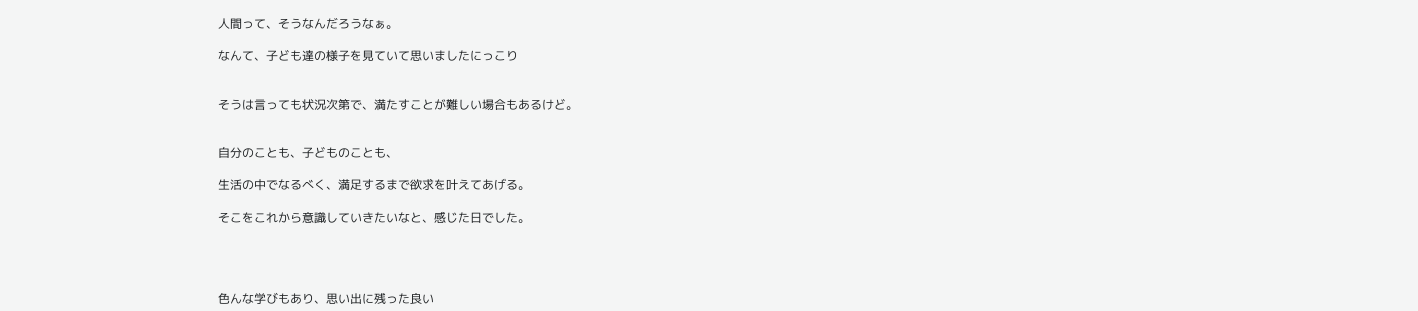人間って、そうなんだろうなぁ。

なんて、子ども達の様子を見ていて思いましたにっこり


そうは言っても状況次第で、満たすことが難しい場合もあるけど。


自分のことも、子どものことも、

生活の中でなるべく、満足するまで欲求を叶えてあげる。

そこをこれから意識していきたいなと、感じた日でした。




色んな学びもあり、思い出に残った良い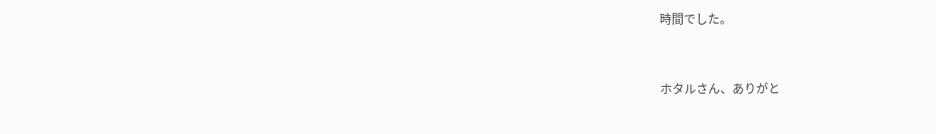時間でした。


ホタルさん、ありがと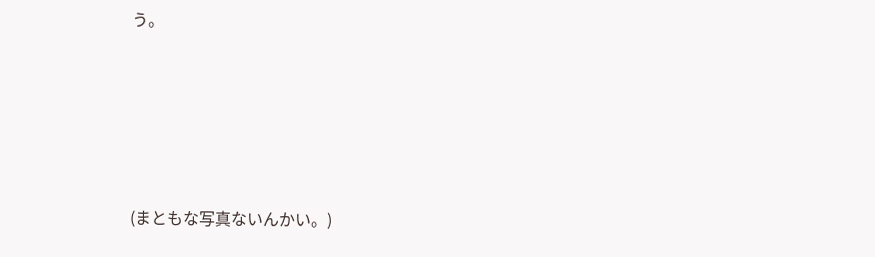う。







(まともな写真ないんかい。)